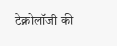टेक्नोलॉजी की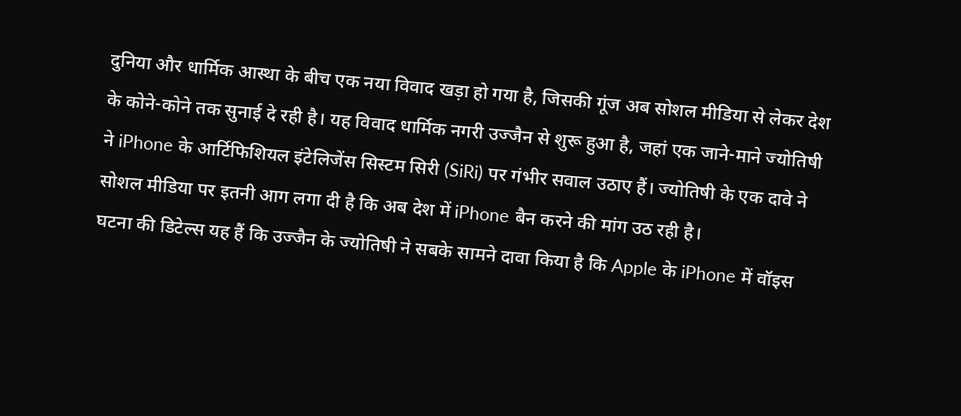दुनिया और धार्मिक आस्था के बीच एक नया विवाद खड़ा हो गया है, जिसकी गूंज अब सोशल मीडिया से लेकर देश के कोने-कोने तक सुनाई दे रही है। यह विवाद धार्मिक नगरी उज्जैन से शुरू हुआ है, जहां एक जाने-माने ज्योतिषी ने iPhone के आर्टिफिशियल इंटेलिजेंस सिस्टम सिरी (SiRi) पर गंभीर सवाल उठाए हैं। ज्योतिषी के एक दावे ने सोशल मीडिया पर इतनी आग लगा दी है कि अब देश में iPhone बैन करने की मांग उठ रही है।
घटना की डिटेल्स यह हैं कि उज्जैन के ज्योतिषी ने सबके सामने दावा किया है कि Apple के iPhone में वॉइस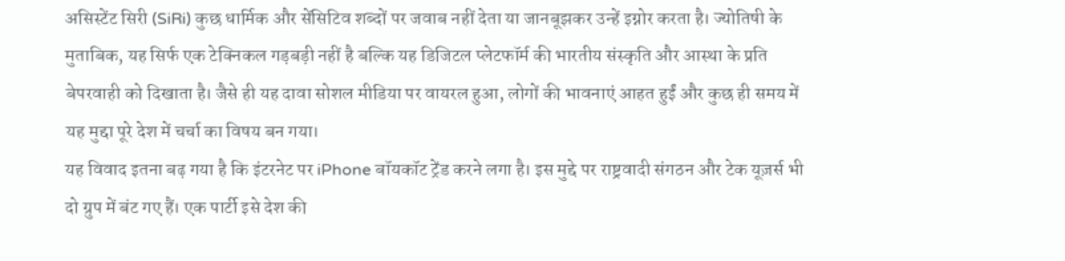असिस्टेंट सिरी (SiRi) कुछ धार्मिक और सेंसिटिव शब्दों पर जवाब नहीं देता या जानबूझकर उन्हें इग्नोर करता है। ज्योतिषी के मुताबिक, यह सिर्फ एक टेक्निकल गड़बड़ी नहीं है बल्कि यह डिजिटल प्लेटफॉर्म की भारतीय संस्कृति और आस्था के प्रति बेपरवाही को दिखाता है। जैसे ही यह दावा सोशल मीडिया पर वायरल हुआ, लोगों की भावनाएं आहत हुईं और कुछ ही समय में यह मुद्दा पूरे देश में चर्चा का विषय बन गया।
यह विवाद इतना बढ़ गया है कि इंटरनेट पर iPhone बॉयकॉट ट्रेंड करने लगा है। इस मुद्दे पर राष्ट्रवादी संगठन और टेक यूज़र्स भी दो ग्रुप में बंट गए हैं। एक पार्टी इसे देश की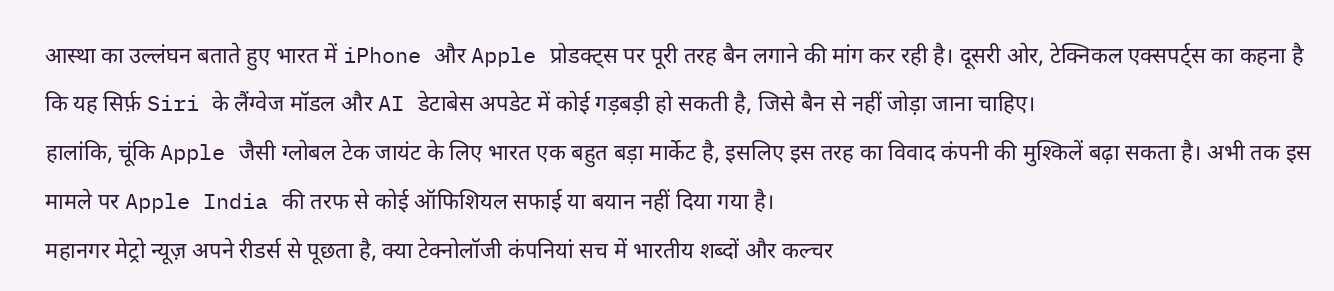आस्था का उल्लंघन बताते हुए भारत में iPhone और Apple प्रोडक्ट्स पर पूरी तरह बैन लगाने की मांग कर रही है। दूसरी ओर, टेक्निकल एक्सपर्ट्स का कहना है कि यह सिर्फ़ Siri के लैंग्वेज मॉडल और AI डेटाबेस अपडेट में कोई गड़बड़ी हो सकती है, जिसे बैन से नहीं जोड़ा जाना चाहिए।
हालांकि, चूंकि Apple जैसी ग्लोबल टेक जायंट के लिए भारत एक बहुत बड़ा मार्केट है, इसलिए इस तरह का विवाद कंपनी की मुश्किलें बढ़ा सकता है। अभी तक इस मामले पर Apple India की तरफ से कोई ऑफिशियल सफाई या बयान नहीं दिया गया है।
महानगर मेट्रो न्यूज़ अपने रीडर्स से पूछता है, क्या टेक्नोलॉजी कंपनियां सच में भारतीय शब्दों और कल्चर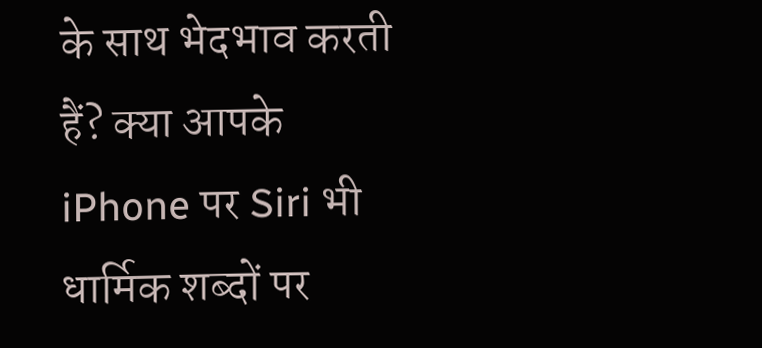के साथ भेदभाव करती हैं? क्या आपके iPhone पर Siri भी धार्मिक शब्दों पर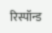रिस्पॉन्ड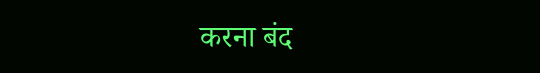करना बंद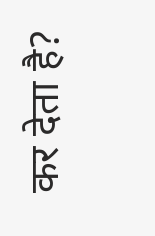कर देता है?